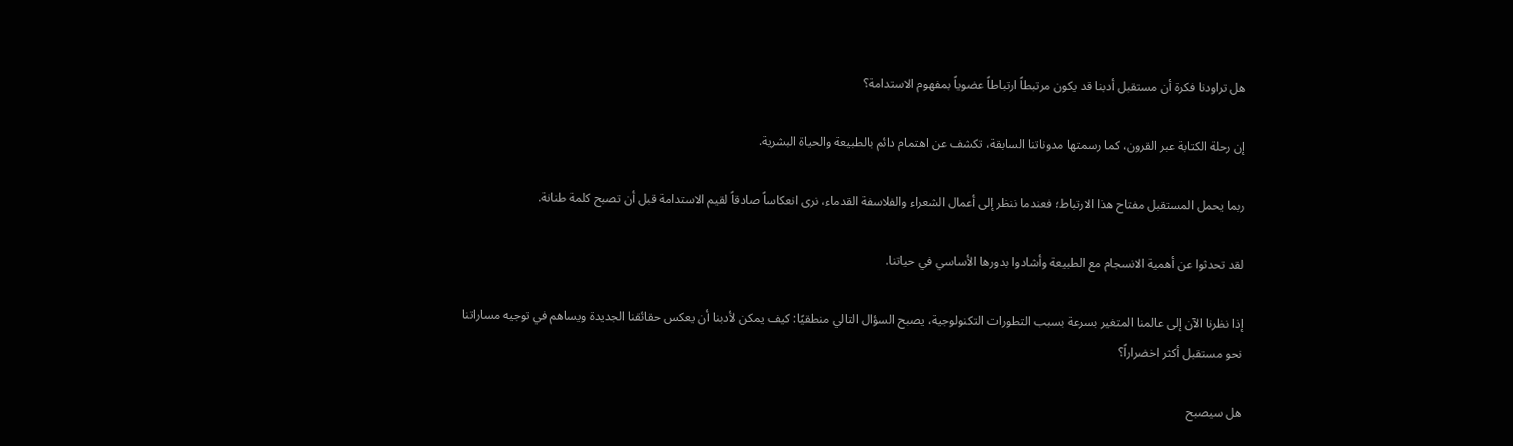هل تراودنا فكرة أن مستقبل أدبنا قد يكون مرتبطاً ارتباطاً عضوياً بمفهوم الاستدامة؟

إن رحلة الكتابة عبر القرون، كما رسمتها مدوناتنا السابقة، تكشف عن اهتمام دائم بالطبيعة والحياة البشرية.

ربما يحمل المستقبل مفتاح هذا الارتباط؛ فعندما ننظر إلى أعمال الشعراء والفلاسفة القدماء، نرى انعكاساً صادقاً لقيم الاستدامة قبل أن تصبح كلمة طنانة.

لقد تحدثوا عن أهمية الانسجام مع الطبيعة وأشادوا بدورها الأساسي في حياتنا.

إذا نظرنا الآن إلى عالمنا المتغير بسرعة بسبب التطورات التكنولوجية، يصبح السؤال التالي منطقيًا: كيف يمكن لأدبنا أن يعكس حقائقنا الجديدة ويساهم في توجيه مساراتنا نحو مستقبل أكثر اخضراراً؟

هل سيصبح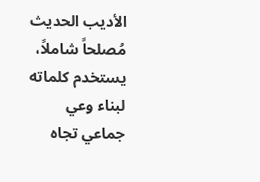الأديب الحديث مُصلحاً شاملاً، يستخدم كلماته لبناء وعي جماعي تجاه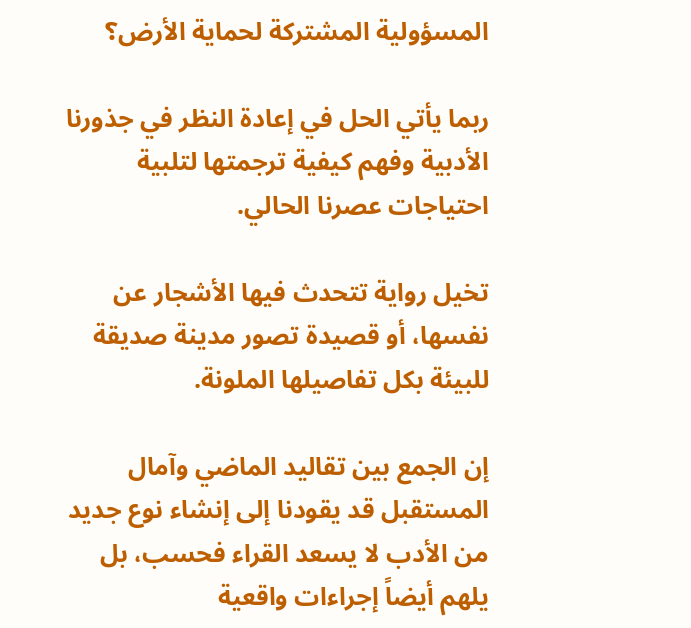المسؤولية المشتركة لحماية الأرض؟

ربما يأتي الحل في إعادة النظر في جذورنا الأدبية وفهم كيفية ترجمتها لتلبية احتياجات عصرنا الحالي.

تخيل رواية تتحدث فيها الأشجار عن نفسها، أو قصيدة تصور مدينة صديقة للبيئة بكل تفاصيلها الملونة.

إن الجمع بين تقاليد الماضي وآمال المستقبل قد يقودنا إلى إنشاء نوع جديد من الأدب لا يسعد القراء فحسب، بل يلهم أيضاً إجراءات واقعية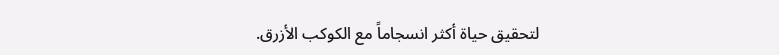لتحقيق حياة أكثر انسجاماً مع الكوكب الأزرق.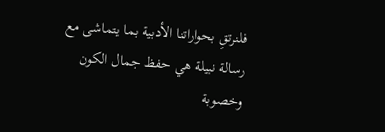فلنرتقِ بحواراتنا الأدبية بما يتماشى مع رسالة نبيلة هي حفظ جمال الكون وخصوبة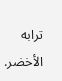ترابه الأخضر.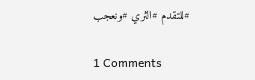#للتقدم #الثري #ونعجب

1 Comments